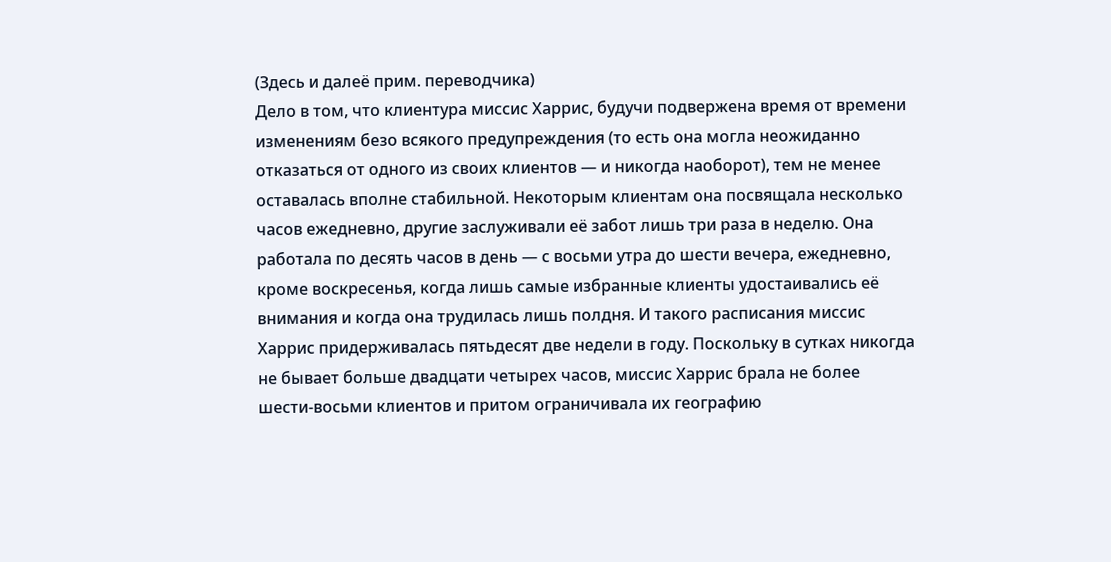(Здесь и далеё прим. переводчика)
Дело в том, что клиентура миссис Харрис, будучи подвержена время от времени изменениям безо всякого предупреждения (то есть она могла неожиданно отказаться от одного из своих клиентов — и никогда наоборот), тем не менее оставалась вполне стабильной. Некоторым клиентам она посвящала несколько часов ежедневно, другие заслуживали её забот лишь три раза в неделю. Она работала по десять часов в день — с восьми утра до шести вечера, ежедневно, кроме воскресенья, когда лишь самые избранные клиенты удостаивались её внимания и когда она трудилась лишь полдня. И такого расписания миссис Харрис придерживалась пятьдесят две недели в году. Поскольку в сутках никогда не бывает больше двадцати четырех часов, миссис Харрис брала не более шести-восьми клиентов и притом ограничивала их географию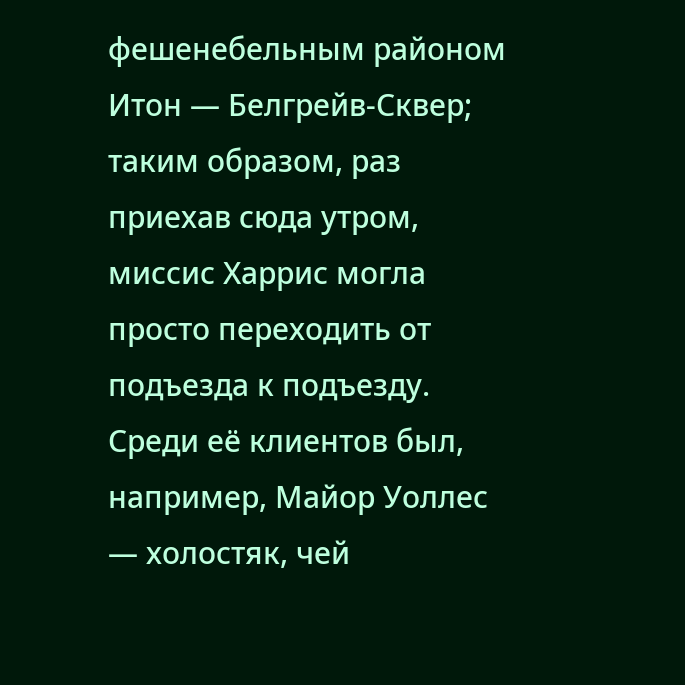фешенебельным районом Итон — Белгрейв-Сквер; таким образом, раз приехав сюда утром, миссис Харрис могла просто переходить от подъезда к подъезду.
Среди её клиентов был, например, Майор Уоллес — холостяк, чей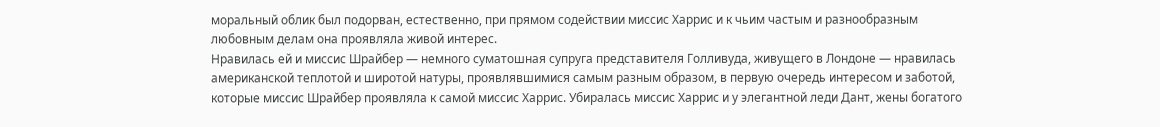моральный облик был подорван, естественно, при прямом содействии миссис Харрис и к чьим частым и разнообразным любовным делам она проявляла живой интерес.
Нравилась ей и миссис Шрайбер — немного суматошная супруга представителя Голливуда, живущего в Лондоне — нравилась американской теплотой и широтой натуры, проявлявшимися самым разным образом, в первую очередь интересом и заботой, которые миссис Шрайбер проявляла к самой миссис Харрис. Убиралась миссис Харрис и у элегантной леди Дант, жены богатого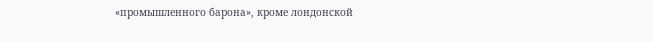«промышленного барона», кроме лондонской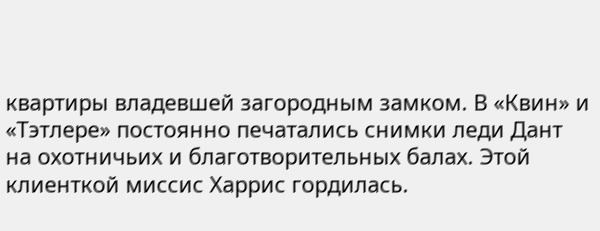квартиры владевшей загородным замком. В «Квин» и «Тэтлере» постоянно печатались снимки леди Дант на охотничьих и благотворительных балах. Этой клиенткой миссис Харрис гордилась.